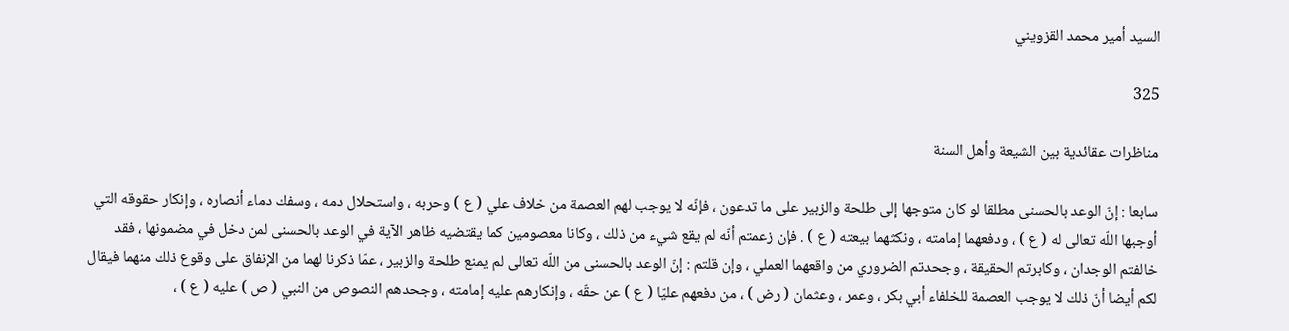السيد أمير محمد القزويني

325

مناظرات عقائدية بين الشيعة وأهل السنة

سابعا : إنّ الوعد بالحسنى مطلقا لو كان متوجها إلى طلحة والزبير على ما تدعون ، فإنّه لا يوجب لهم العصمة من خلاف علي ( ع ) وحربه ، واستحلال دمه ، وسفك دماء أنصاره ، وإنكار حقوقه التي أوجبها اللّه تعالى له ( ع ) ، ودفعهما إمامته ، ونكثهما بيعته ( ع ) . فإن زعمتم أنّه لم يقع شيء من ذلك ، وكانا معصومين كما يقتضيه ظاهر الآية في الوعد بالحسنى لمن دخل في مضمونها ، فقد خالفتم الوجدان ، وكابرتم الحقيقة ، وجحدتم الضروري من واقعهما العملي ، وإن قلتم : إنّ الوعد بالحسنى من اللّه تعالى لم يمنع طلحة والزبير ، عمّا ذكرنا لهما من الإنفاق على وقوع ذلك منهما فيقال لكم أيضا أنّ ذلك لا يوجب العصمة للخلفاء أبي بكر ، وعمر ، وعثمان ( رض ) ، من دفعهم عليّا ( ع ) عن حقّه ، وإنكارهم عليه إمامته ، وجحدهم النصوص من النبي ( ص ) عليه ( ع ) ،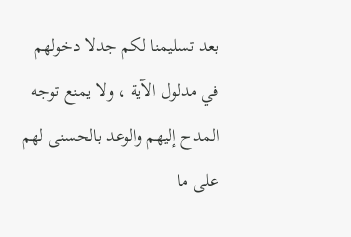بعد تسليمنا لكم جدلا دخولهم في مدلول الآية ، ولا يمنع توجه المدح إليهم والوعد بالحسنى لهم على ما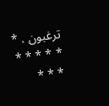ترغبون . * * * * * * * * *